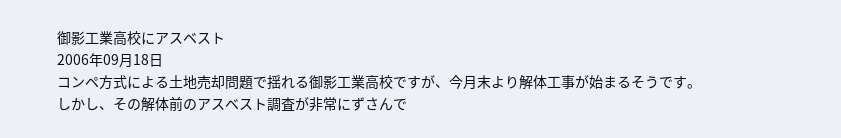御影工業高校にアスベスト
2006年09月18日
コンペ方式による土地売却問題で揺れる御影工業高校ですが、今月末より解体工事が始まるそうです。
しかし、その解体前のアスベスト調査が非常にずさんで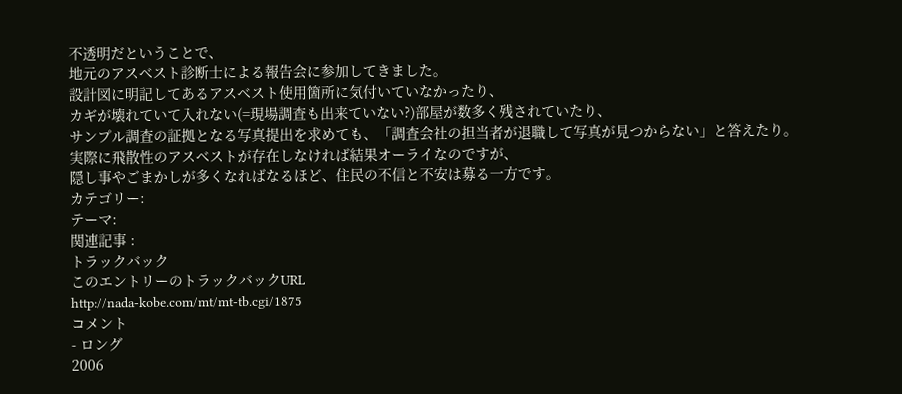不透明だということで、
地元のアスベスト診断士による報告会に参加してきました。
設計図に明記してあるアスベスト使用箇所に気付いていなかったり、
カギが壊れていて入れない(=現場調査も出来ていない?)部屋が数多く残されていたり、
サンプル調査の証拠となる写真提出を求めても、「調査会社の担当者が退職して写真が見つからない」と答えたり。
実際に飛散性のアスベストが存在しなければ結果オーライなのですが、
隠し事やごまかしが多くなればなるほど、住民の不信と不安は募る一方です。
カテゴリー:
テーマ:
関連記事 :
トラックバック
このエントリーのトラックバックURL
http://nada-kobe.com/mt/mt-tb.cgi/1875
コメント
- ロング
2006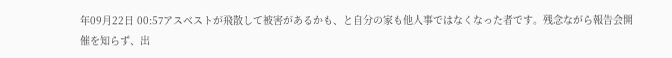年09月22日 00:57アスベストが飛散して被害があるかも、と自分の家も他人事ではなくなった者です。残念ながら報告会開催を知らず、出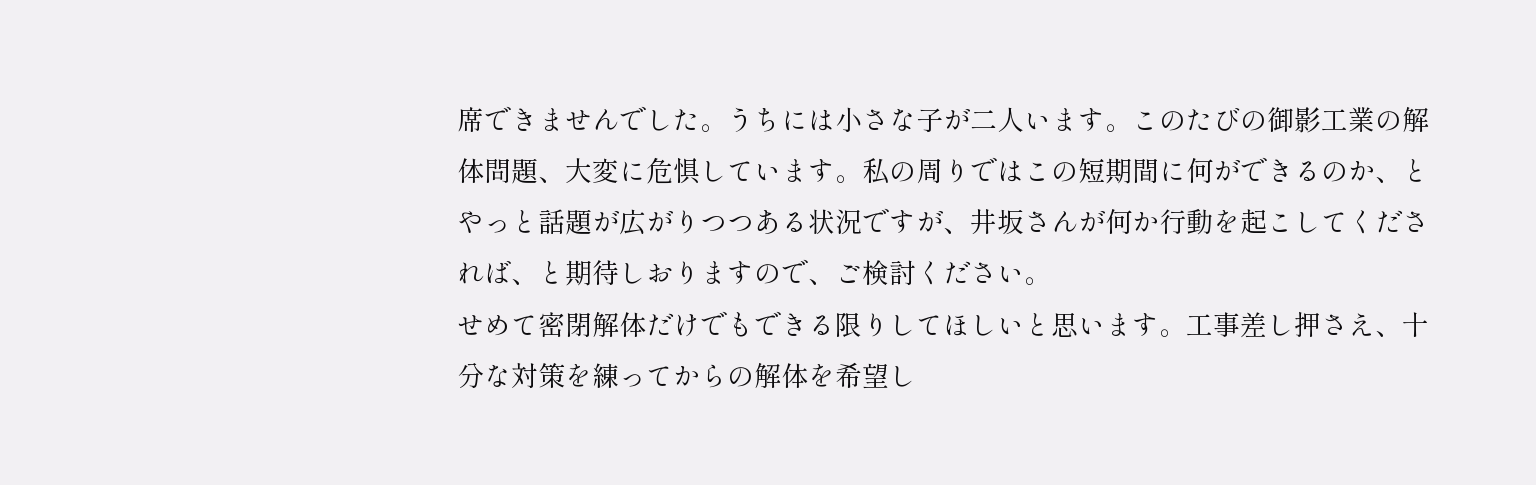席できませんでした。うちには小さな子が二人います。このたびの御影工業の解体問題、大変に危惧しています。私の周りではこの短期間に何ができるのか、とやっと話題が広がりつつある状況ですが、井坂さんが何か行動を起こしてくだされば、と期待しおりますので、ご検討ください。
せめて密閉解体だけでもできる限りしてほしいと思います。工事差し押さえ、十分な対策を練ってからの解体を希望し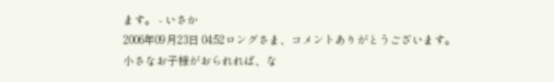ます。 - いさか
2006年09月23日 04:52ロングさま、コメントありがとうございます。
小さなお子様がおられれば、な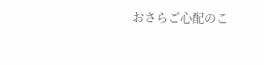おさらご心配のこ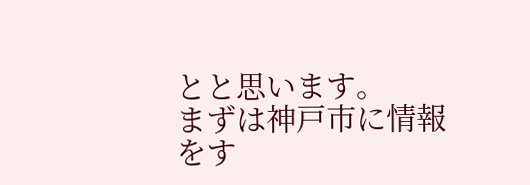とと思います。
まずは神戸市に情報をす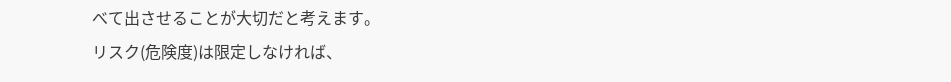べて出させることが大切だと考えます。
リスク(危険度)は限定しなければ、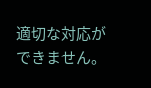適切な対応ができません。